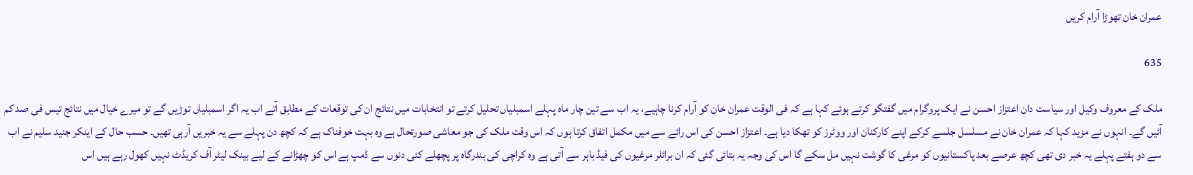عمران خان تھوڑا آرام کریں

635

ملک کے معروف وکیل اور سیاست دان اعتزاز احسن نے ایک پروگرام میں گفتگو کرتے ہوئے کہا ہے کہ فی الوقت عمران خان کو آرام کرنا چاہیے، یہ اب سے تین چار ماہ پہلے اسمبلیاں تحلیل کرتے تو انتخابات میں نتائج ان کی توقعات کے مطابق آتے اب یہ اگر اسمبلیاں توڑیں گے تو میرے خیال میں نتائج تیس فی صد کم آئیں گے۔ انہوں نے مزید کہا کہ عمران خان نے مسلسل جلسے کرکے اپنے کارکنان اور ووٹرز کو تھکا دیا ہے۔ اعتزاز احسن کی اس رائے سے میں مکمل اتفاق کرتا ہوں کہ اس وقت ملک کی جو معاشی صورتحال ہے وہ بہت خوفناک ہے کہ کچھ دن پہلے سے یہ خبریں آرہی تھیں۔ حسب حال کے اینکر جنید سلیم نے اب سے دو ہفتے پہلے یہ خبر دی تھی کچھ عرصے بعد پاکستانیوں کو مرغی کا گوشت نہیں مل سکے گا اس کی وجہ یہ بتائی گئی کہ ان برائلر مرغیوں کی فیڈ باہر سے آتی ہے وہ کراچی کی بندرگاہ پر پچھلے کئی دنوں سے ڈمپ ہے اس کو چھڑانے کے لیے بینک لیٹر آف کریڈٹ نہیں کھول رہے ہیں اس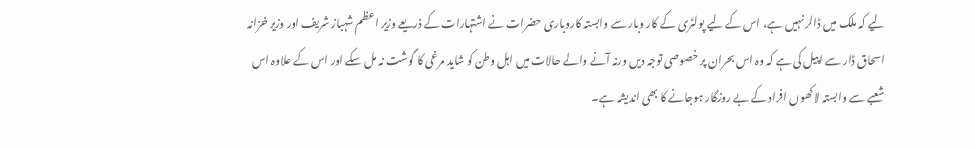لیے کہ ملک میں ڈالر نہیں ہے، اس کے لیے پولٹری کے کار وبار سے وابستہ کاروباری حضرات نے اشتہارات کے ذریعے وزیر اعظم شہباز شریف اور وزیر خزانہ اسحاق ڈار سے اپیل کی ہے کہ وہ اس بحران پر خصوصی توجہ دیں ورنہ آنے والے حالات میں اہل وطن کو شاید مرغی کا گوشت نہ مل سکے اور اس کے علاوہ اس شعبے سے وابستہ لاکھوں افراد کے بے روزگار ہوجانے کا بھی اندیشہ ہے۔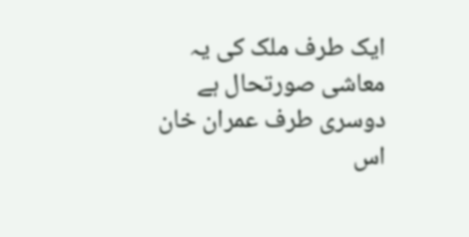ایک طرف ملک کی یہ معاشی صورتحال ہے دوسری طرف عمران خان اس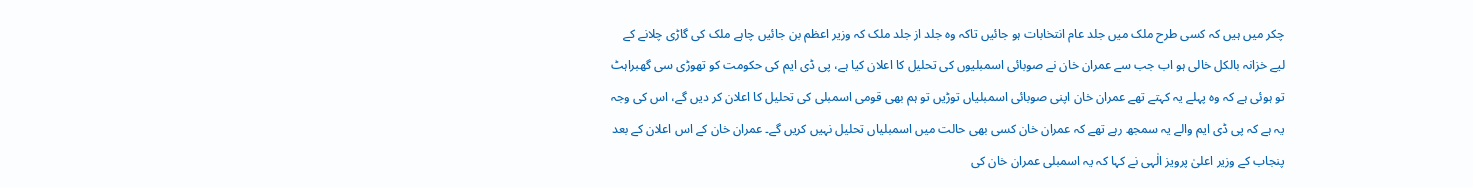چکر میں ہیں کہ کسی طرح ملک میں جلد عام انتخابات ہو جائیں تاکہ وہ جلد از جلد ملک کہ وزیر اعظم بن جائیں چاہے ملک کی گاڑی چلانے کے لیے خزانہ بالکل خالی ہو اب جب سے عمران خان نے صوبائی اسمبلیوں کی تحلیل کا اعلان کیا ہے، پی ڈی ایم کی حکومت کو تھوڑی سی گھبراہٹ تو ہوئی ہے کہ وہ پہلے یہ کہتے تھے عمران خان اپنی صوبائی اسمبلیاں توڑیں تو ہم بھی قومی اسمبلی کی تحلیل کا اعلان کر دیں گے، اس کی وجہ یہ ہے کہ پی ڈی ایم والے یہ سمجھ رہے تھے کہ عمران خان کسی بھی حالت میں اسمبلیاں تحلیل نہیں کریں گے۔ عمران خان کے اس اعلان کے بعد پنجاب کے وزیر اعلیٰ پرویز الٰہی نے کہا کہ یہ اسمبلی عمران خان کی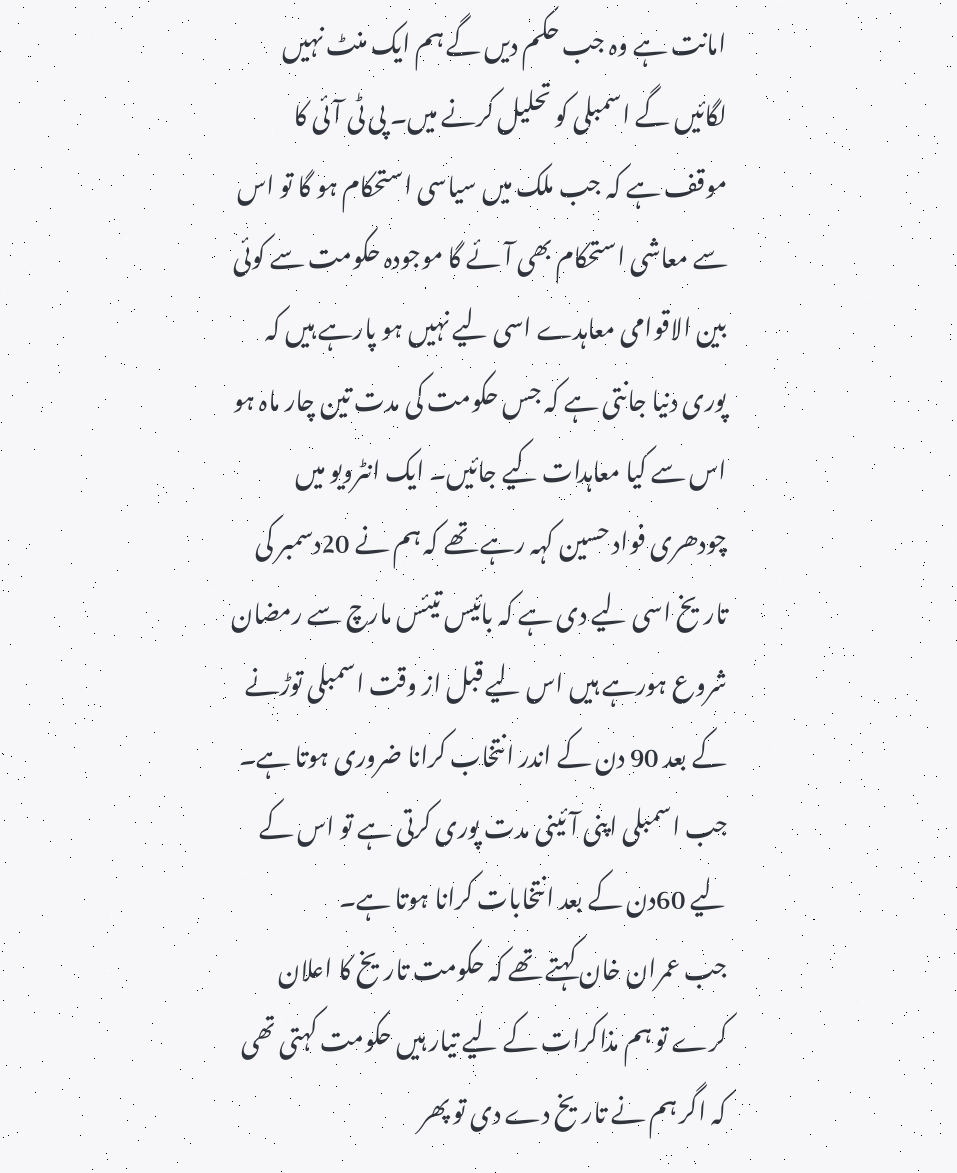امانت ہے وہ جب حکم دیں گے ہم ایک منٹ نہیں لگائیں گے اسمبلی کو تحلیل کرنے میں۔ پی ٹی آئی کا موقف ہے کہ جب ملک میں سیاسی استحکام ہو گا تو اس سے معاشی استحکام بھی آئے گا موجودہ حکومت سے کوئی بین الاقوامی معاہدے اسی لیے نہیں ہو پارہے ہیں کہ پوری دنیا جانتی ہے کہ جس حکومت کی مدت تین چار ماہ ہو اس سے کیا معاہدات کیے جائیں۔ ایک انٹرویو میں چودھری فواد حسین کہہ رہے تھے کہ ہم نے 20دسمبر کی تاریخ اسی لیے دی ہے کہ بائیس تیئس مارچ سے رمضان شروع ہورہے ہیں اس لیے قبل از وقت اسمبلی توڑنے کے بعد 90 دن کے اندر انتخاب کرانا ضروری ہوتا ہے۔ جب اسمبلی اپنی آئینی مدت پوری کرتی ہے تو اس کے لیے 60دن کے بعد انتخابات کرانا ہوتا ہے۔
جب عمران خان کہتے تھے کہ حکومت تاریخ کا اعلان کرے تو ہم مذاکرات کے لیے تیار ہیں حکومت کہتی تھی کہ اگر ہم نے تاریخ دے دی تو پھر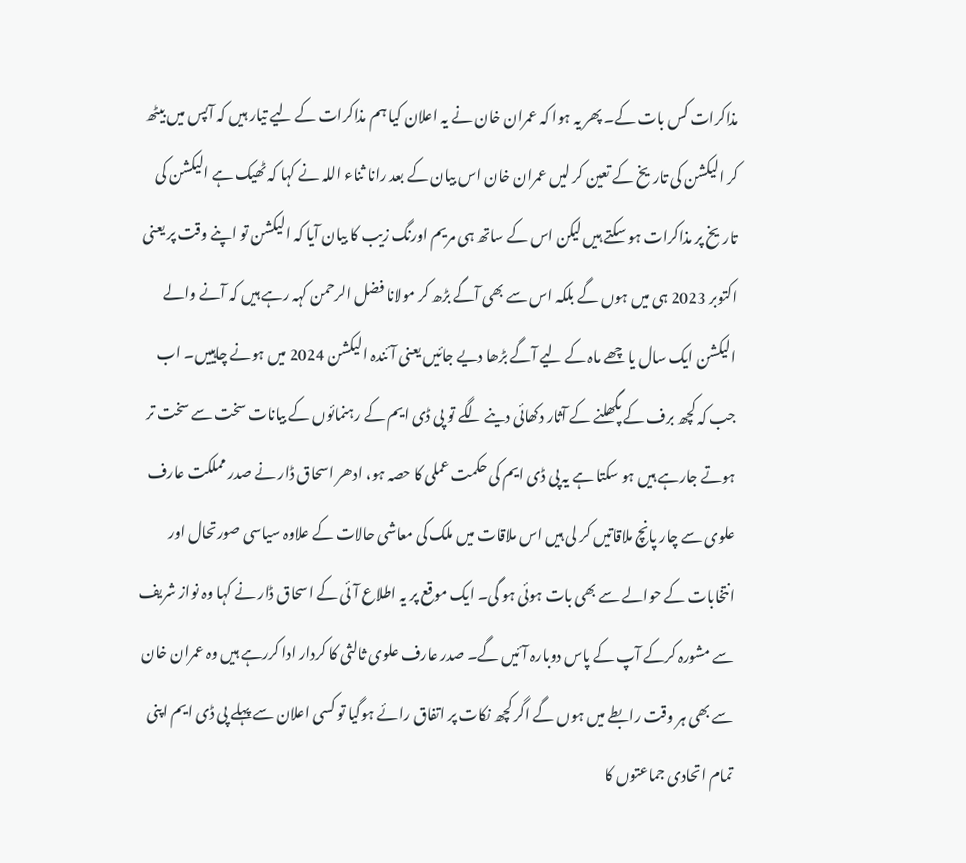مذاکرات کس بات کے۔ پھر یہ ہوا کہ عمران خان نے یہ اعلان کیا ہم مذاکرات کے لیے تیار ہیں کہ آپس میں بیٹھ کر الیکشن کی تاریخ کے تعین کر لیں عمران خان اس بیان کے بعد رانا ثناء اللہ نے کہا کہ ٹھیک ہے الیکشن کی تاریخ پر مذاکرات ہو سکتے ہیں لیکن اس کے ساتھ ہی مریم اورنگ زیب کا بیان آیا کہ الیکشن تو اپنے وقت پر یعنی اکتوبر 2023 ہی میں ہوں گے بلکہ اس سے بھی آگے بڑھ کر مولانا فضل الرحمن کہہ رہے ہیں کہ آنے والے الیکشن ایک سال یا چھے ماہ کے لیے آگے بڑھا دیے جائیں یعنی آئندہ الیکشن 2024 میں ہونے چاہییں۔ اب جب کہ کچھ برف کے پگھلنے کے آثار دکھائی دینے لگے تو پی ڈی ایم کے رہنمائوں کے بیانات سخت سے سخت تر ہوتے جارہے ہیں ہو سکتا ہے یہ پی ڈی ایم کی حکمت عملی کا حصہ ہو، ادھر اسحاق ڈار نے صدر مملکت عارف علوی سے چار پانچ ملاقاتیں کر لی ہیں اس ملاقات میں ملک کی معاشی حالات کے علاوہ سیاسی صورتحال اور انتخابات کے حوالے سے بھی بات ہوئی ہو گی۔ ایک موقع پر یہ اطلاع آئی کے اسحاق ڈار نے کہا وہ نواز شریف سے مشورہ کرکے آپ کے پاس دوبارہ آئیں گے۔ صدر عارف علوی ثالثی کا کردار ادا کررہے ہیں وہ عمران خان سے بھی ہر وقت رابطے میں ہوں گے اگر کچھ نکات پر اتفاق رائے ہوگیا تو کسی اعلان سے پہلے پی ڈی ایم اپنی تمام اتحادی جماعتوں کا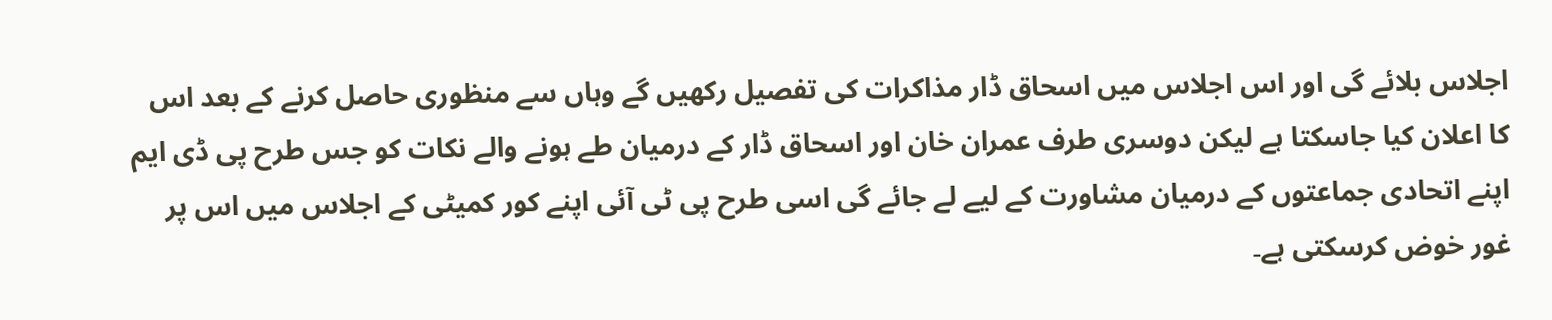اجلاس بلائے گی اور اس اجلاس میں اسحاق ڈار مذاکرات کی تفصیل رکھیں گے وہاں سے منظوری حاصل کرنے کے بعد اس کا اعلان کیا جاسکتا ہے لیکن دوسری طرف عمران خان اور اسحاق ڈار کے درمیان طے ہونے والے نکات کو جس طرح پی ڈی ایم اپنے اتحادی جماعتوں کے درمیان مشاورت کے لیے لے جائے گی اسی طرح پی ٹی آئی اپنے کور کمیٹی کے اجلاس میں اس پر غور خوض کرسکتی ہے۔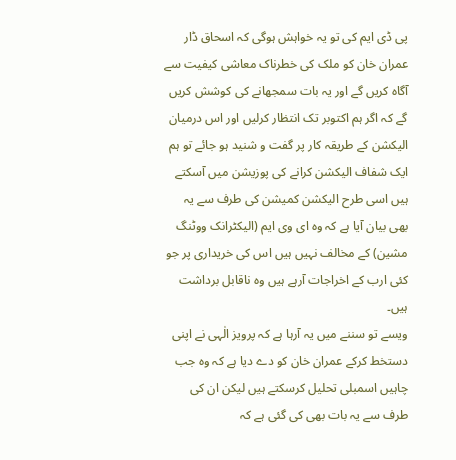پی ڈی ایم کی تو یہ خواہش ہوگی کہ اسحاق ڈار عمران خان کو ملک کی خطرناک معاشی کیفیت سے آگاہ کریں گے اور یہ بات سمجھانے کی کوشش کریں گے کہ اگر ہم اکتوبر تک انتظار کرلیں اور اس درمیان الیکشن کے طریقہ کار پر گفت و شنید ہو جائے تو ہم ایک شفاف الیکشن کرانے کی پوزیشن میں آسکتے ہیں اسی طرح الیکشن کمیشن کی طرف سے یہ بھی بیان آیا ہے کہ وہ ای وی ایم (الیکٹرانک ووٹنگ مشین) کے مخالف نہیں ہیں اس کی خریداری پر جو کئی ارب کے اخراجات آرہے ہیں وہ ناقابل برداشت ہیں۔
ویسے تو سننے میں یہ آرہا ہے کہ پرویز الٰہی نے اپنی دستخط کرکے عمران خان کو دے دیا ہے کہ وہ جب چاہیں اسمبلی تحلیل کرسکتے ہیں لیکن ان کی طرف سے یہ بات بھی کی گئی ہے کہ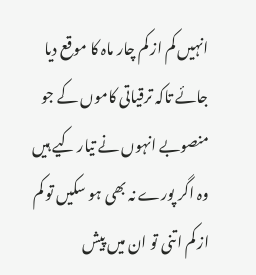انہیں کم از کم چار ماہ کا موقع دیا جائے تاکہ ترقیاتی کاموں کے جو منصوبے انہوں نے تیار کیے ہیں وہ اگر پورے نہ بھی ہو سکیں تو کم از کم اتنی تو ان میں پیش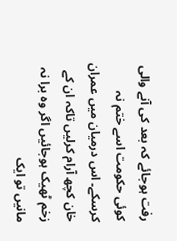رفت ہوجائے کہ بعد کی آنے والی کوئی حکومت اسے ختم نہ کرسکے۔ اس درمیان میں عمران خان کچھ آرام کرلیں تاکہ ان کے زخم ٹھیک ہوجائیں اگر وہ برا نہ مانیں تو ایک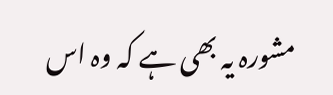مشورہ یہ بھی ہے کہ وہ اس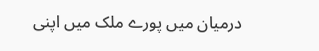درمیان میں پورے ملک میں اپنی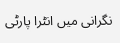نگرانی میں انٹرا پارٹی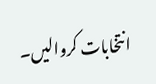انتخابات کروالیں۔